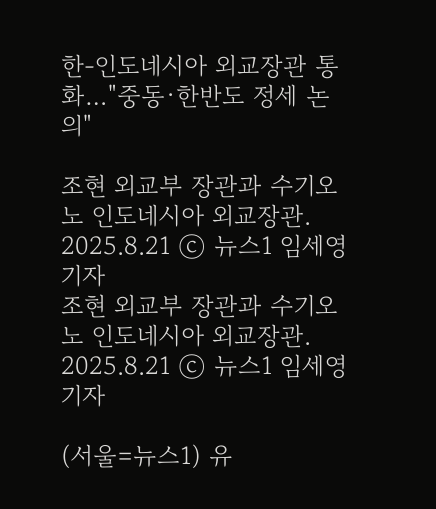한-인도네시아 외교장관 통화…"중동·한반도 정세 논의"

조현 외교부 장관과 수기오노 인도네시아 외교장관. 2025.8.21 ⓒ 뉴스1 임세영 기자
조현 외교부 장관과 수기오노 인도네시아 외교장관. 2025.8.21 ⓒ 뉴스1 임세영 기자

(서울=뉴스1) 유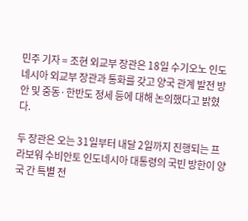민주 기자 = 조현 외교부 장관은 18일 수기오노 인도네시아 외교부 장관과 통화를 갖고 양국 관계 발전 방안 및 중동·한반도 정세 등에 대해 논의했다고 밝혔다.

두 장관은 오는 31일부터 내달 2일까지 진행되는 프라보워 수비안토 인도네시아 대통령의 국빈 방한이 양국 간 특별 전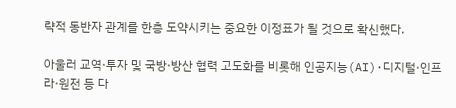략적 동반자 관계를 한층 도약시키는 중요한 이정표가 될 것으로 확신했다.

아울러 교역·투자 및 국방·방산 협력 고도화를 비롯해 인공지능(AI)·디지털·인프라·원전 등 다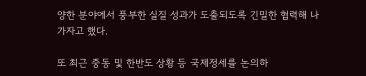양한 분야에서 풍부한 실질 성과가 도출되도록 긴밀한 협력해 나가자고 했다.

또 최근 중동 및 한반도 상황 등 국제정세를 논의하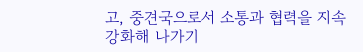고, 중견국으로서 소통과 협력을 지속 강화해 나가기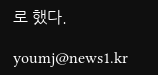로 했다.

youmj@news1.kr